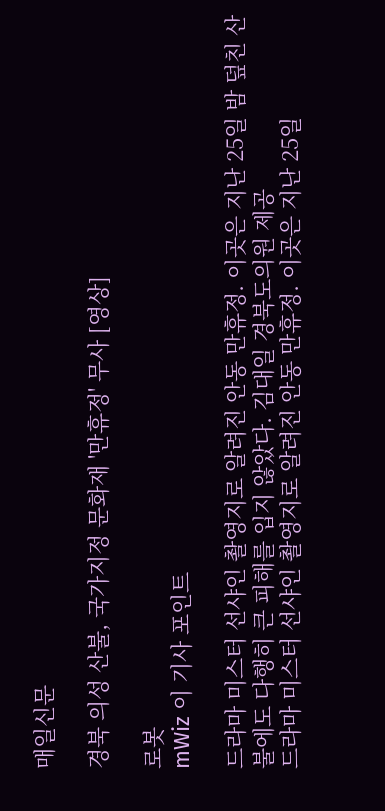매일신문

경북 의성 산불, 국가지정 문화재 '만휴정' 무사 [영상]

로봇
mWiz 이 기사 포인트

드라마 미스터 선샤인 촬영지로 알려진 안동 만휴정. 이곳은 지난 25일 밤 덮친 산불에도 다행히 큰 피해를 입지 않았다. 김대일 경북도의원 제공
드라마 미스터 선샤인 촬영지로 알려진 안동 만휴정. 이곳은 지난 25일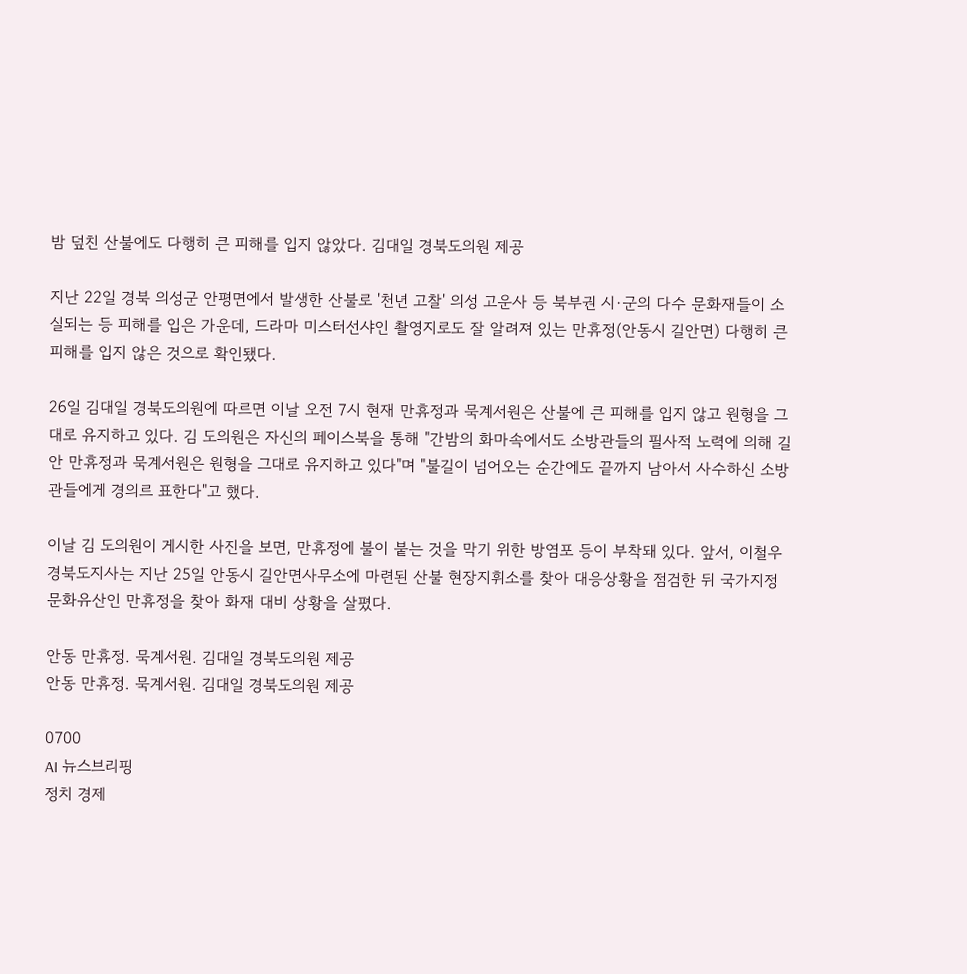밤 덮친 산불에도 다행히 큰 피해를 입지 않았다. 김대일 경북도의원 제공

지난 22일 경북 의성군 안평면에서 발생한 산불로 '천년 고찰' 의성 고운사 등 북부권 시·군의 다수 문화재들이 소실되는 등 피해를 입은 가운데, 드라마 미스터선샤인 촬영지로도 잘 알려져 있는 만휴정(안동시 길안면) 다행히 큰 피해를 입지 않은 것으로 확인됐다.

26일 김대일 경북도의원에 따르면 이날 오전 7시 현재 만휴정과 묵계서원은 산불에 큰 피해를 입지 않고 원형을 그대로 유지하고 있다. 김 도의원은 자신의 페이스북을 통해 "간밤의 화마속에서도 소방관들의 필사적 노력에 의해 길안 만휴정과 묵계서원은 원형을 그대로 유지하고 있다"며 "불길이 넘어오는 순간에도 끝까지 남아서 사수하신 소방관들에게 경의르 표한다"고 했다.

이날 김 도의원이 게시한 사진을 보면, 만휴정에 불이 붙는 것을 막기 위한 방염포 등이 부착돼 있다. 앞서, 이철우 경북도지사는 지난 25일 안동시 길안면사무소에 마련된 산불 현장지휘소를 찾아 대응상황을 점검한 뒤 국가지정문화유산인 만휴정을 찾아 화재 대비 상황을 살폈다.

안동 만휴정. 묵계서원. 김대일 경북도의원 제공
안동 만휴정. 묵계서원. 김대일 경북도의원 제공

0700
AI 뉴스브리핑
정치 경제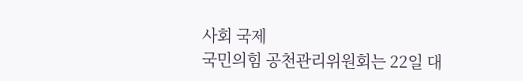사회 국제
국민의힘 공천관리위원회는 22일 대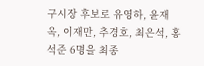구시장 후보로 유영하, 윤재옥, 이재만, 추경호, 최은석, 홍석준 6명을 최종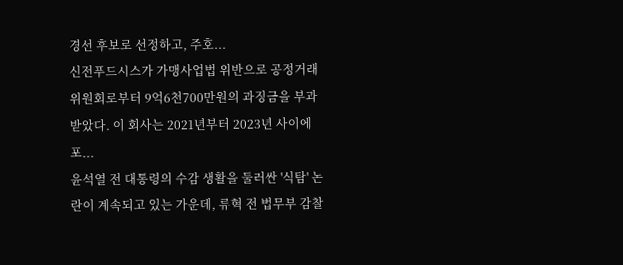경선 후보로 선정하고, 주호...
신전푸드시스가 가맹사업법 위반으로 공정거래위원회로부터 9억6천700만원의 과징금을 부과받았다. 이 회사는 2021년부터 2023년 사이에 포...
윤석열 전 대통령의 수감 생활을 둘러싼 '식탐' 논란이 계속되고 있는 가운데, 류혁 전 법무부 감찰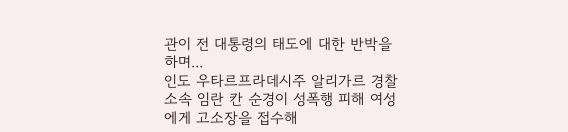관이 전 대통령의 태도에 대한 반박을 하며...
인도 우타르프라데시주 알리가르 경찰 소속 임란 칸 순경이 성폭행 피해 여성에게 고소장을 접수해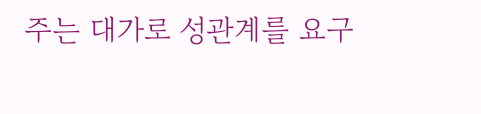주는 대가로 성관계를 요구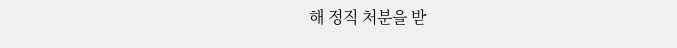해 정직 처분을 받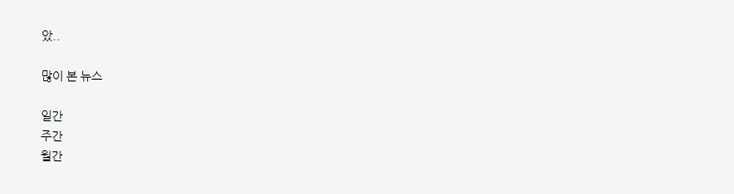았..

많이 본 뉴스

일간
주간
월간